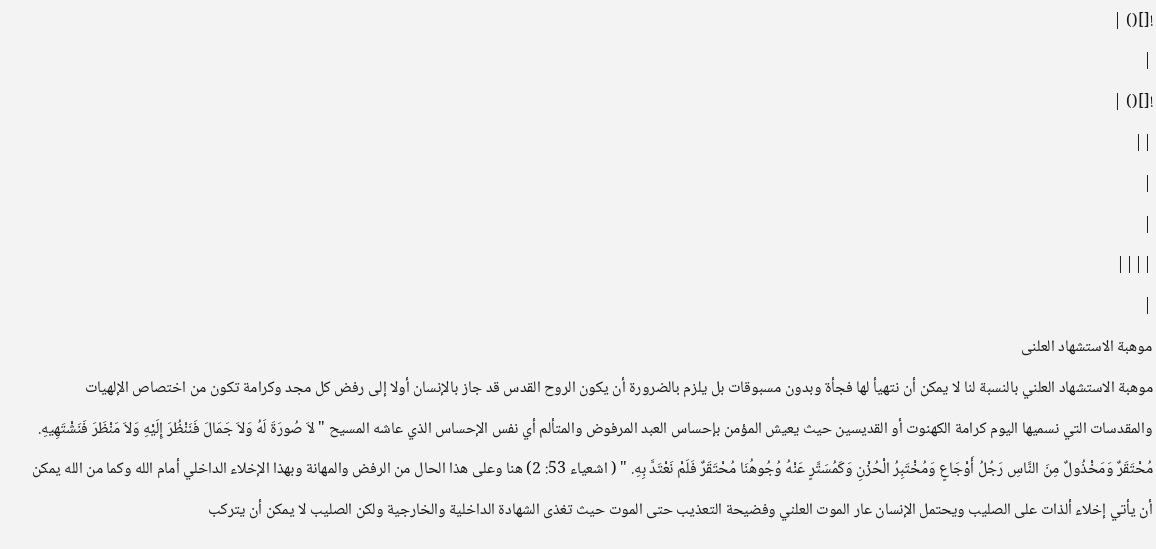![]() |
|
![]() |
||
|
|
||||
|
موهبة الاستشهاد العلنى
موهبة الاستشهاد العلني بالنسبة لنا لا يمكن أن نتهيأ لها فجأة وبدون مسبوقات بل يلزم بالضرورة أن يكون الروح القدس قد جاز بالإنسان أولا إلى رفض كل مجد وكرامة تكون من اختصاص الإلهيات والمقدسات التي نسميها اليوم كرامة الكهنوت أو القديسين حيث يعيش المؤمن بإحساس العبد المرفوض والمتألم أي نفس الإحساس الذي عاشه المسيح " لاَ صُورَةَ لَهُ وَلاَ جَمَالَ فَنَنْظُرَ إِلَيْهِ وَلاَ مَنْظَرَ فَنَشْتَهِيهِ. مُحْتَقَرٌ وَمَخْذُولٌ مِنَ النَّاسِ رَجُلُ أَوْجَاعٍ وَمُخْتَبِرُ الْحُزْنِ وَكَمُسَتَّرٍ عَنْهُ وُجُوهُنَا مُحْتَقَرٌ فَلَمْ نَعْتَدَّ بِهِ. " ( اشعياء 53: 2) هنا وعلى هذا الحال من الرفض والمهانة وبهذا الإخلاء الداخلي أمام الله وكما من الله يمكن أن يأتي إخلاء ألذات على الصليب ويحتمل الإنسان عار الموت العلني وفضيحة التعذيب حتى الموت حيث تغذى الشهادة الداخلية والخارجية ولكن الصليب لا يمكن أن يتركب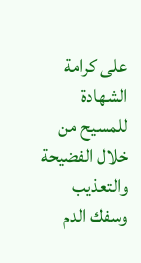على كرامة الشهادة للمسيح من خلال الفضيحة والتعذيب وسفك الدم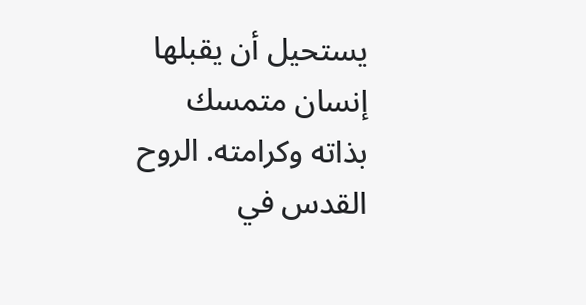يستحيل أن يقبلها إنسان متمسك بذاته وكرامته. الروح القدس في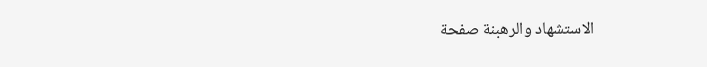الاستشهاد والرهبنة صفحة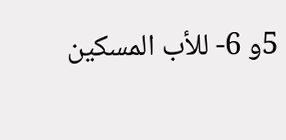5و 6- للأب المسكين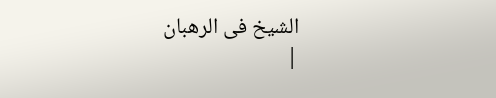الشيخ فى الرهبان
|